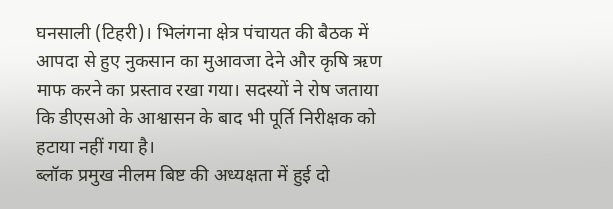घनसाली (टिहरी)। भिलंगना क्षेत्र पंचायत की बैठक में आपदा से हुए नुकसान का मुआवजा देने और कृषि ऋण माफ करने का प्रस्ताव रखा गया। सदस्यों ने रोष जताया कि डीएसओ के आश्वासन के बाद भी पूर्ति निरीक्षक को हटाया नहीं गया है।
ब्लॉक प्रमुख नीलम बिष्ट की अध्यक्षता में हुई दो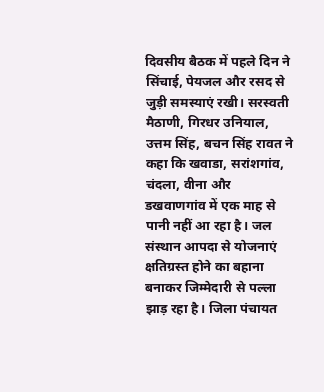दिवसीय बैठक में पहले दिन ने सिंचाई, पेयजल और रसद से जुड़ी समस्याएं रखी। सरस्वती मैठाणी, गिरधर उनियाल, उत्तम सिंह, बचन सिंह रावत ने कहा कि खवाडा, सरांशगांव, चंदला, वीना और डखवाणगांव में एक माह से पानी नहीं आ रहा है। जल संस्थान आपदा से योजनाएं क्षतिग्रस्त होने का बहाना बनाकर जिम्मेदारी से पल्ला झाड़ रहा है। जिला पंचायत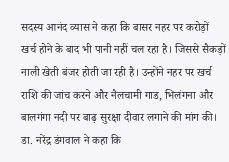सदस्य आनंद व्यास ने कहा कि बासर नहर पर करोड़ों खर्च होने के बाद भी पानी नहीं चल रहा है। जिससे सैकड़ों नाली खेती बंजर होती जा रही है। उन्होंने नहर पर खर्च राशि की जांच करने और नैलचामी गाड, भिलंगना और बालगंगा नदी पर बाढ़ सुरक्षा दीवार लगाने की मांग की। डा. नरेंद्र डंगवाल ने कहा कि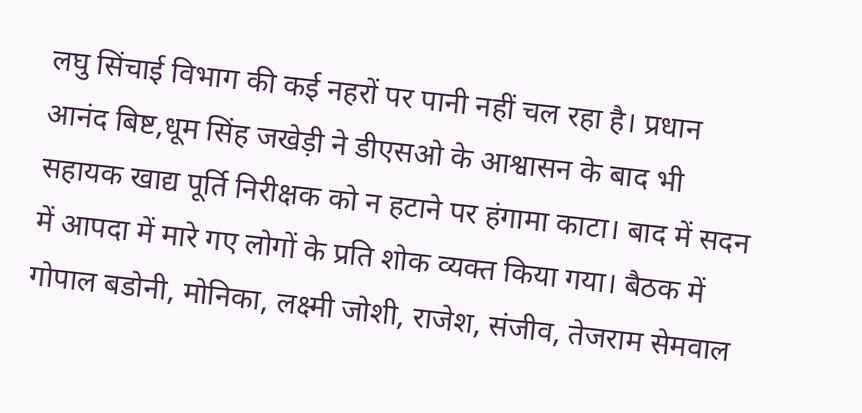लघु सिंचाई विभाग की कई नहरों पर पानी नहीं चल रहा है। प्रधान आनंद बिष्ट,धूम सिंह जखेड़ी ने डीएसओ के आश्वासन के बाद भी सहायक खाद्य पूर्ति निरीक्षक को न हटाने पर हंगामा काटा। बाद में सदन में आपदा में मारे गए लोगों के प्रति शोक व्यक्त किया गया। बैठक में गोपाल बडोनी, मोनिका, लक्ष्मी जोशी, राजेश, संजीव, तेजराम सेमवाल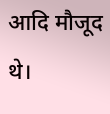आदि मौजूद थे।